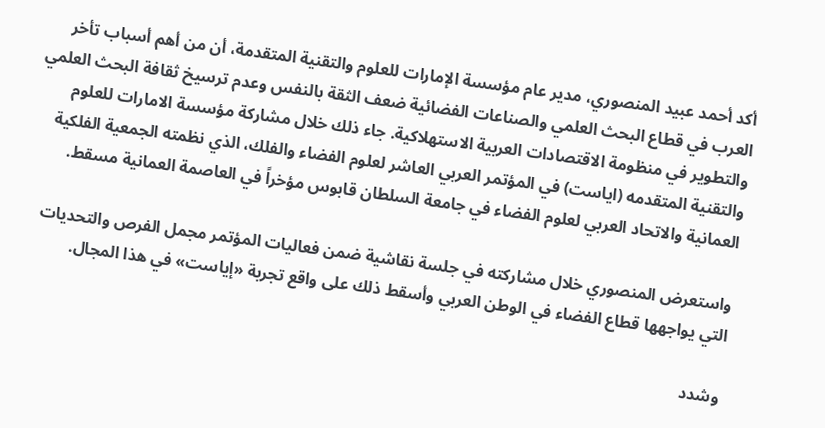أكد أحمد عبيد المنصوري، مدير عام مؤسسة الإمارات للعلوم والتقنية المتقدمة، أن من أهم أسباب تأخر العرب في قطاع البحث العلمي والصناعات الفضائية ضعف الثقة بالنفس وعدم ترسيخ ثقافة البحث العلمي والتطوير في منظومة الاقتصادات العربية الاستهلاكية. جاء ذلك خلال مشاركة مؤسسة الامارات للعلوم والتقنية المتقدمه (اياست) في المؤتمر العربي العاشر لعلوم الفضاء والفلك، الذي نظمته الجمعية الفلكية العمانية والاتحاد العربي لعلوم الفضاء في جامعة السلطان قابوس مؤخراً في العاصمة العمانية مسقط.

واستعرض المنصوري خلال مشاركته في جلسة نقاشية ضمن فعاليات المؤتمر مجمل الفرص والتحديات التي يواجهها قطاع الفضاء في الوطن العربي وأسقط ذلك على واقع تجربة «إياست» في هذا المجال.

وشدد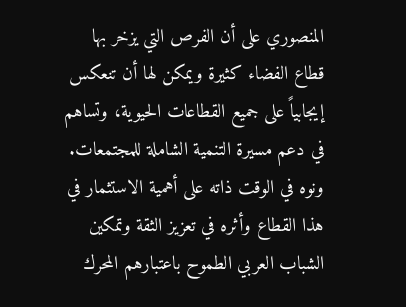المنصوري على أن الفرص التي يزخر بها قطاع الفضاء كثيرة ويمكن لها أن تنعكس إيجابياً على جميع القطاعات الحيوية، وتساهم في دعم مسيرة التنمية الشاملة للمجتمعات. ونوه في الوقت ذاته على أهمية الاستثمار في هذا القطاع وأثره في تعزيز الثقة وتمكين الشباب العربي الطموح باعتبارهم المحرك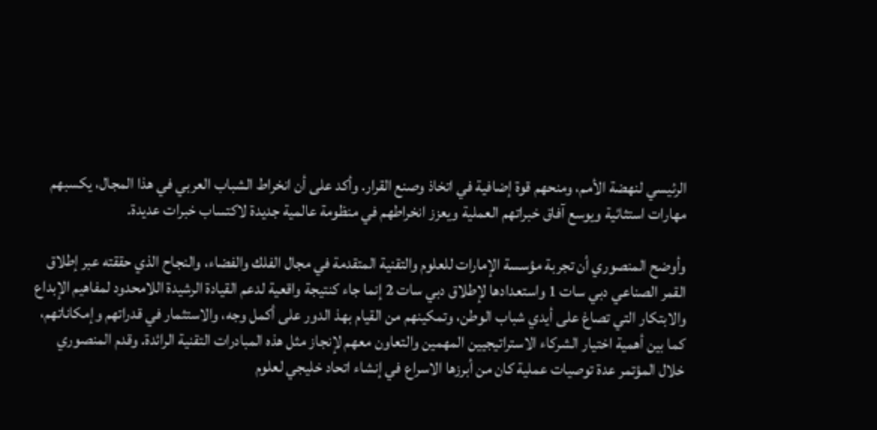الرئيسي لنهضة الأمم، ومنحهم قوة إضافية في اتخاذ وصنع القرار. وأكد على أن انخراط الشباب العربي في هذا المجال، يكسبهم مهارات استثائية ويوسع آفاق خبراتهم العملية ويعزز انخراطهم في منظومة عالمية جديدة لاكتساب خبرات عديدة.

وأوضح المنصوري أن تجربة مؤسسة الإمارات للعلوم والتقنية المتقدمة في مجال الفلك والفضاء، والنجاح الذي حققته عبر إطلاق القمر الصناعي دبي سات 1 واستعدادها لإطلاق دبي سات 2 إنما جاء كنتيجة واقعية لدعم القيادة الرشيدة اللامحدود لمفاهيم الإبداع والابتكار التي تصاغ على أيدي شباب الوطن، وتمكينهم من القيام بهذ الدور على أكمل وجه، والاستثمار في قدراتهم وإمكاناتهم، كما بين أهمية اختيار الشركاء الاستراتيجيين المهمين والتعاون معهم لإنجاز مثل هذه المبادرات التقنية الرائدة. وقدم المنصوري خلال المؤتمر عدة توصيات عملية كان من أبرزها الاسراع في إنشاء اتحاد خليجي لعلوم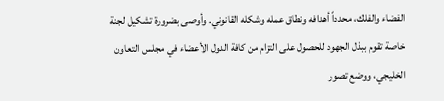الفضاء والفلك، محدداً أهدافه ونطاق عمله وشكله القانوني. وأوصى بضرورة تشكيل لجنة خاصة تقوم ببذل الجهود للحصول على التزام من كافة الدول الأعضاء في مجلس التعاون الخليجي، ووضع تصور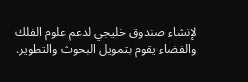لإنشاء صندوق خليجي لدعم علوم الفلك والفضاء يقوم بتمويل البحوث والتطوير.